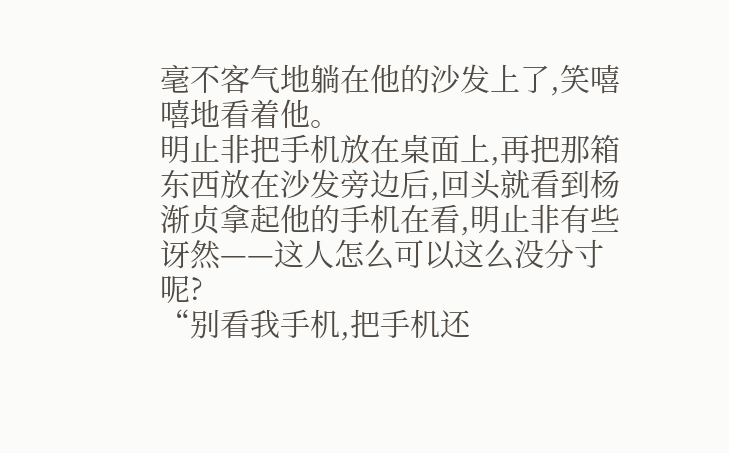毫不客气地躺在他的沙发上了,笑嘻嘻地看着他。
明止非把手机放在桌面上,再把那箱东西放在沙发旁边后,回头就看到杨渐贞拿起他的手机在看,明止非有些讶然——这人怎么可以这么没分寸呢?
“别看我手机,把手机还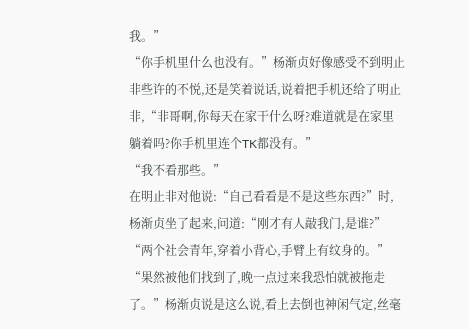我。”
“你手机里什么也没有。”杨渐贞好像感受不到明止非些许的不悦,还是笑着说话,说着把手机还给了明止非,“非哥啊,你每天在家干什么呀?难道就是在家里躺着吗?你手机里连个TK都没有。”
“我不看那些。”
在明止非对他说:“自己看看是不是这些东西?”时,杨渐贞坐了起来,问道:“刚才有人敲我门,是谁?”
“两个社会青年,穿着小背心,手臂上有纹身的。”
“果然被他们找到了,晚一点过来我恐怕就被拖走了。”杨渐贞说是这么说,看上去倒也神闲气定,丝毫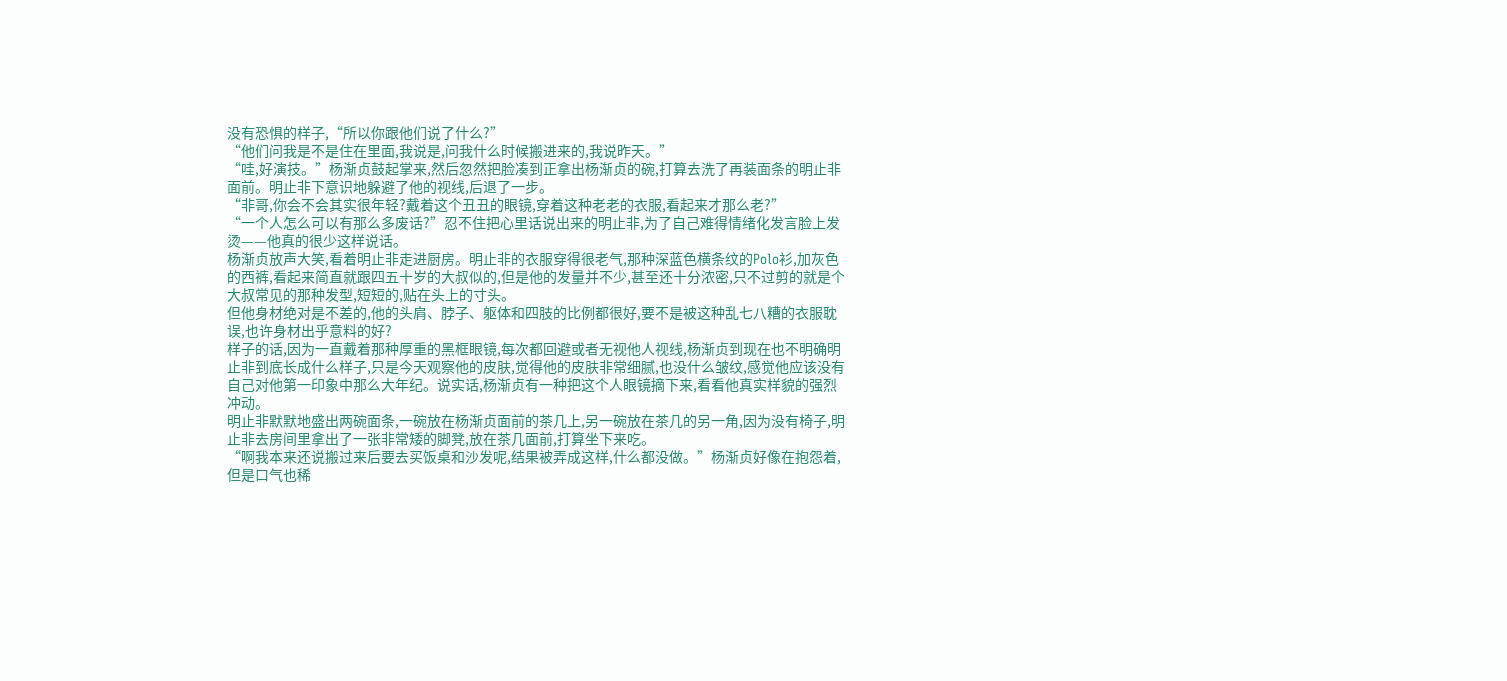没有恐惧的样子,“所以你跟他们说了什么?”
“他们问我是不是住在里面,我说是,问我什么时候搬进来的,我说昨天。”
“哇,好演技。”杨渐贞鼓起掌来,然后忽然把脸凑到正拿出杨渐贞的碗,打算去洗了再装面条的明止非面前。明止非下意识地躲避了他的视线,后退了一步。
“非哥,你会不会其实很年轻?戴着这个丑丑的眼镜,穿着这种老老的衣服,看起来才那么老?”
“一个人怎么可以有那么多废话?”忍不住把心里话说出来的明止非,为了自己难得情绪化发言脸上发烫——他真的很少这样说话。
杨渐贞放声大笑,看着明止非走进厨房。明止非的衣服穿得很老气,那种深蓝色横条纹的Polo衫,加灰色的西裤,看起来简直就跟四五十岁的大叔似的,但是他的发量并不少,甚至还十分浓密,只不过剪的就是个大叔常见的那种发型,短短的,贴在头上的寸头。
但他身材绝对是不差的,他的头肩、脖子、躯体和四肢的比例都很好,要不是被这种乱七八糟的衣服耽误,也许身材出乎意料的好?
样子的话,因为一直戴着那种厚重的黑框眼镜,每次都回避或者无视他人视线,杨渐贞到现在也不明确明止非到底长成什么样子,只是今天观察他的皮肤,觉得他的皮肤非常细腻,也没什么皱纹,感觉他应该没有自己对他第一印象中那么大年纪。说实话,杨渐贞有一种把这个人眼镜摘下来,看看他真实样貌的强烈冲动。
明止非默默地盛出两碗面条,一碗放在杨渐贞面前的茶几上,另一碗放在茶几的另一角,因为没有椅子,明止非去房间里拿出了一张非常矮的脚凳,放在茶几面前,打算坐下来吃。
“啊我本来还说搬过来后要去买饭桌和沙发呢,结果被弄成这样,什么都没做。”杨渐贞好像在抱怨着,但是口气也稀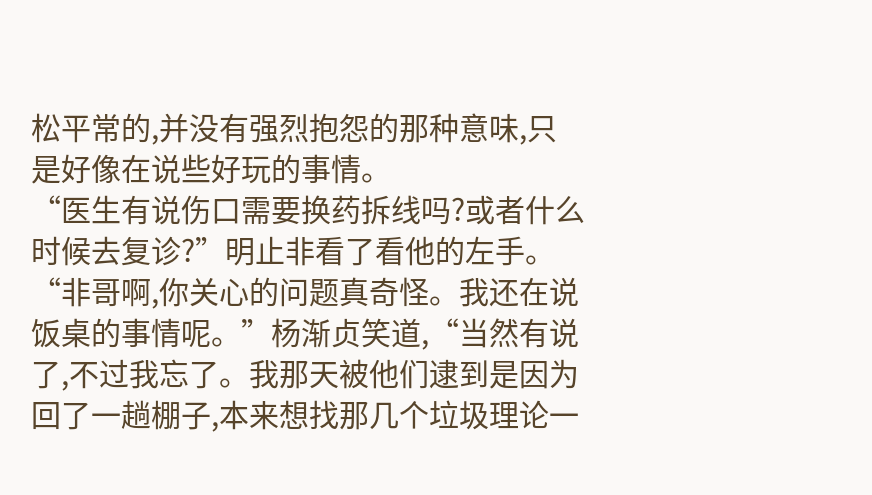松平常的,并没有强烈抱怨的那种意味,只是好像在说些好玩的事情。
“医生有说伤口需要换药拆线吗?或者什么时候去复诊?”明止非看了看他的左手。
“非哥啊,你关心的问题真奇怪。我还在说饭桌的事情呢。”杨渐贞笑道,“当然有说了,不过我忘了。我那天被他们逮到是因为回了一趟棚子,本来想找那几个垃圾理论一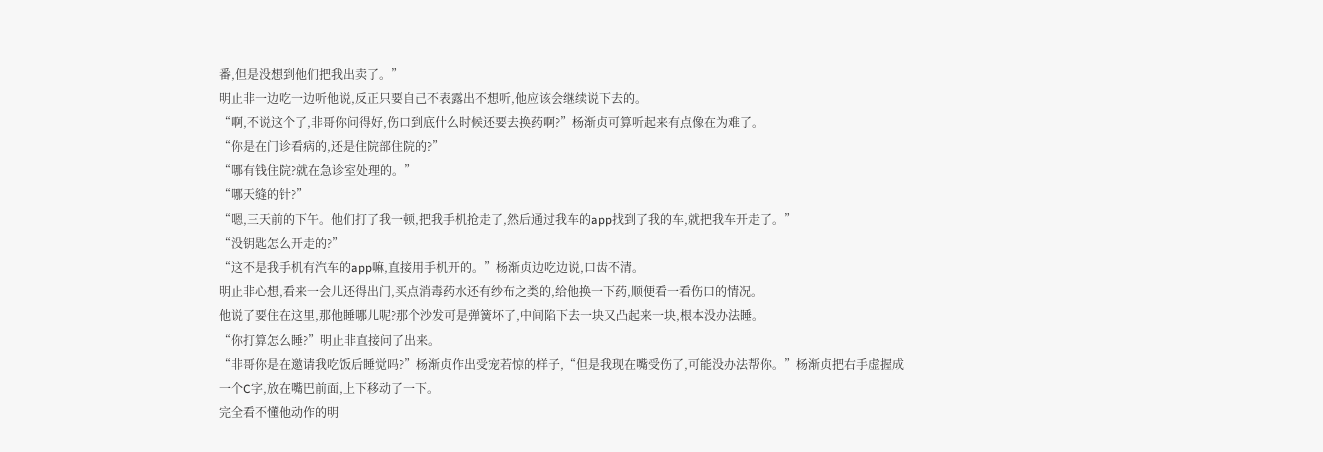番,但是没想到他们把我出卖了。”
明止非一边吃一边听他说,反正只要自己不表露出不想听,他应该会继续说下去的。
“啊,不说这个了,非哥你问得好,伤口到底什么时候还要去换药啊?”杨渐贞可算听起来有点像在为难了。
“你是在门诊看病的,还是住院部住院的?”
“哪有钱住院?就在急诊室处理的。”
“哪天缝的针?”
“嗯,三天前的下午。他们打了我一顿,把我手机抢走了,然后通过我车的app找到了我的车,就把我车开走了。”
“没钥匙怎么开走的?”
“这不是我手机有汽车的app嘛,直接用手机开的。”杨渐贞边吃边说,口齿不清。
明止非心想,看来一会儿还得出门,买点消毒药水还有纱布之类的,给他换一下药,顺便看一看伤口的情况。
他说了要住在这里,那他睡哪儿呢?那个沙发可是弹簧坏了,中间陷下去一块又凸起来一块,根本没办法睡。
“你打算怎么睡?”明止非直接问了出来。
“非哥你是在邀请我吃饭后睡觉吗?”杨渐贞作出受宠若惊的样子,“但是我现在嘴受伤了,可能没办法帮你。”杨渐贞把右手虚握成一个C字,放在嘴巴前面,上下移动了一下。
完全看不懂他动作的明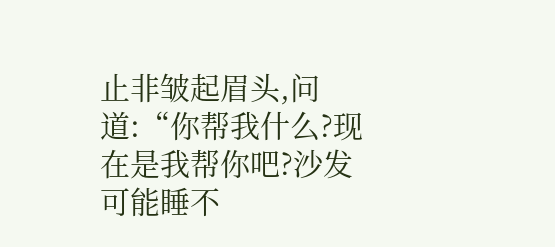止非皱起眉头,问道:“你帮我什么?现在是我帮你吧?沙发可能睡不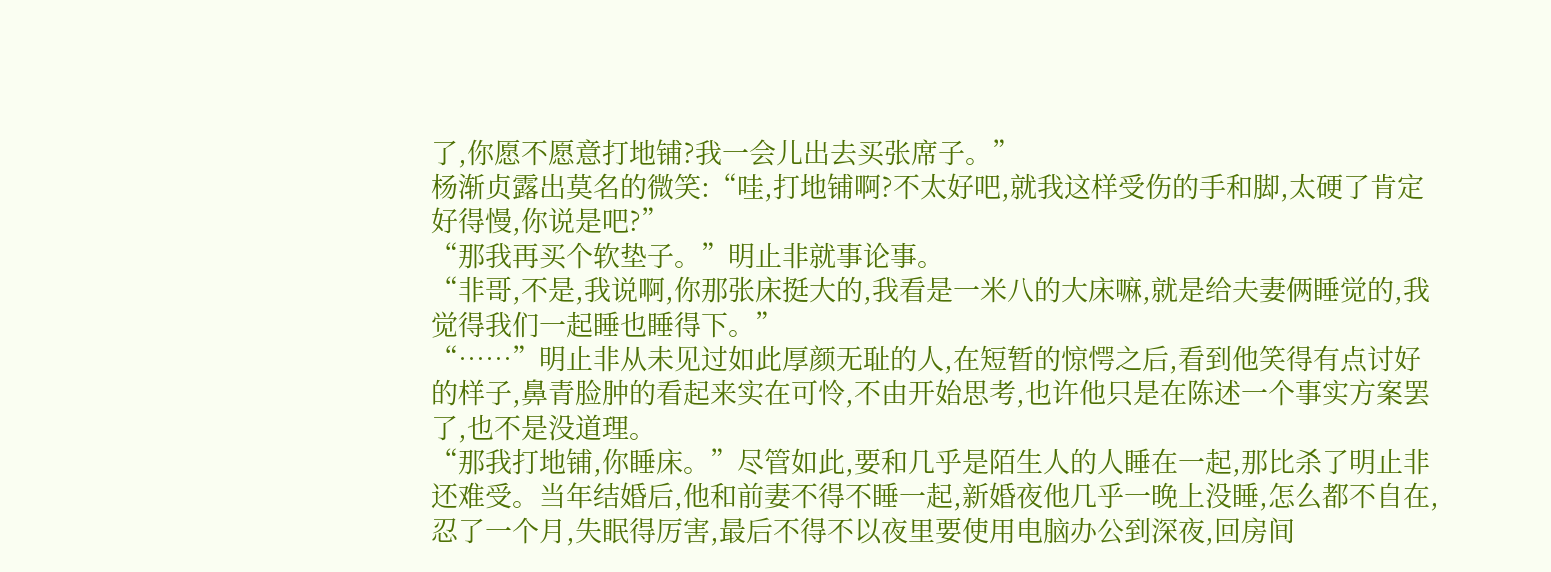了,你愿不愿意打地铺?我一会儿出去买张席子。”
杨渐贞露出莫名的微笑:“哇,打地铺啊?不太好吧,就我这样受伤的手和脚,太硬了肯定好得慢,你说是吧?”
“那我再买个软垫子。”明止非就事论事。
“非哥,不是,我说啊,你那张床挺大的,我看是一米八的大床嘛,就是给夫妻俩睡觉的,我觉得我们一起睡也睡得下。”
“……”明止非从未见过如此厚颜无耻的人,在短暂的惊愕之后,看到他笑得有点讨好的样子,鼻青脸肿的看起来实在可怜,不由开始思考,也许他只是在陈述一个事实方案罢了,也不是没道理。
“那我打地铺,你睡床。”尽管如此,要和几乎是陌生人的人睡在一起,那比杀了明止非还难受。当年结婚后,他和前妻不得不睡一起,新婚夜他几乎一晚上没睡,怎么都不自在,忍了一个月,失眠得厉害,最后不得不以夜里要使用电脑办公到深夜,回房间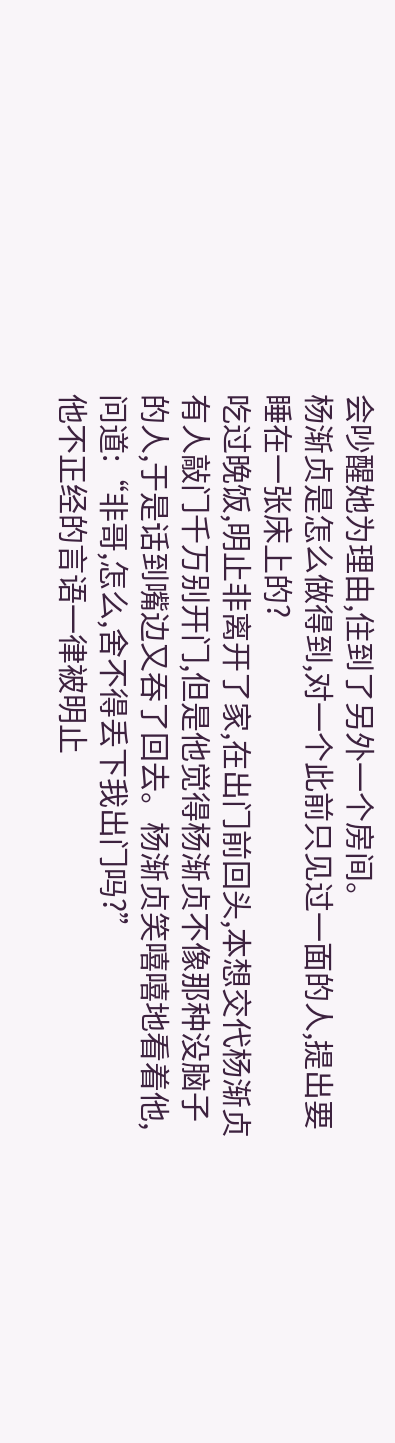会吵醒她为理由,住到了另外一个房间。
杨渐贞是怎么做得到,对一个此前只见过一面的人,提出要睡在一张床上的?
吃过晚饭,明止非离开了家,在出门前回头,本想交代杨渐贞有人敲门千万别开门,但是他觉得杨渐贞不像那种没脑子的人,于是话到嘴边又吞了回去。杨渐贞笑嘻嘻地看着他,问道:“非哥,怎么,舍不得丢下我出门吗?”
他不正经的言语一律被明止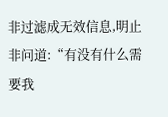非过滤成无效信息,明止非问道:“有没有什么需要我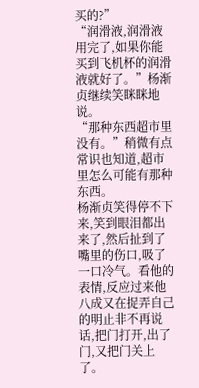买的?”
“润滑液,润滑液用完了,如果你能买到飞机杯的润滑液就好了。”杨渐贞继续笑眯眯地说。
“那种东西超市里没有。”稍微有点常识也知道,超市里怎么可能有那种东西。
杨渐贞笑得停不下来,笑到眼泪都出来了,然后扯到了嘴里的伤口,吸了一口冷气。看他的表情,反应过来他八成又在捉弄自己的明止非不再说话,把门打开,出了门,又把门关上了。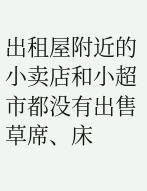出租屋附近的小卖店和小超市都没有出售草席、床